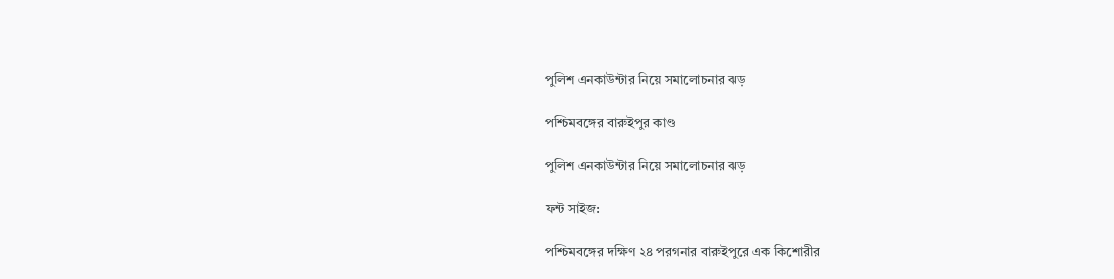পুলিশ এনকাউন্টার নিয়ে সমালোচনার ঝড়

পশ্চিমবঙ্গের বারুইপুর কাণ্ড

পুলিশ এনকাউন্টার নিয়ে সমালোচনার ঝড়

ফন্ট সাইজ:

পশ্চিমবঙ্গের দক্ষিণ ২৪ পরগনার বারুইপুরে এক কিশোরীর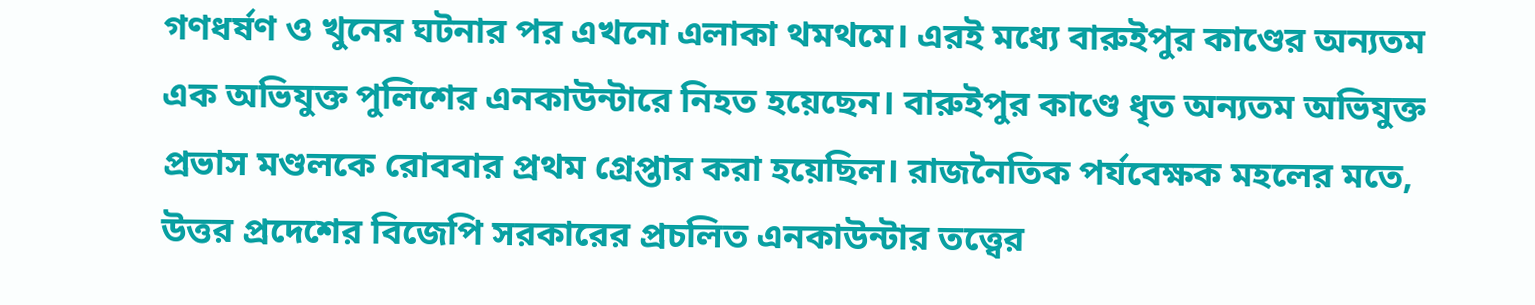গণধর্ষণ ও খুনের ঘটনার পর এখনো এলাকা থমথমে। এরই মধ্যে বারুইপুর কাণ্ডের অন্যতম এক অভিযুক্ত পুলিশের এনকাউন্টারে নিহত হয়েছেন। বারুইপুর কাণ্ডে ধৃত অন্যতম অভিযুক্ত প্রভাস মণ্ডলকে রোববার প্রথম গ্রেপ্তার করা হয়েছিল। রাজনৈতিক পর্যবেক্ষক মহলের মতে, উত্তর প্রদেশের বিজেপি সরকারের প্রচলিত এনকাউন্টার তত্ত্বের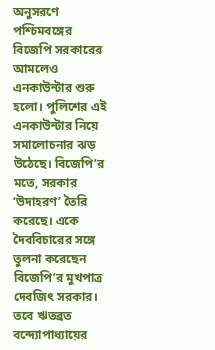অনুসরণে পশ্চিমবঙ্গের বিজেপি সরকারের আমলেও এনকাউন্টার শুরু হলো। পুলিশের এই এনকাউন্টার নিয়ে সমালোচনার ঝড় উঠেছে। বিজেপি’র মতে, সরকার ‘উদাহরণ’ তৈরি করেছে। একে দৈববিচারের সঙ্গে তুলনা করেছেন বিজেপি’র মুখপাত্র দেবজিৎ সরকার। তবে ঋতব্রত বন্দ্যোপাধ্যায়ের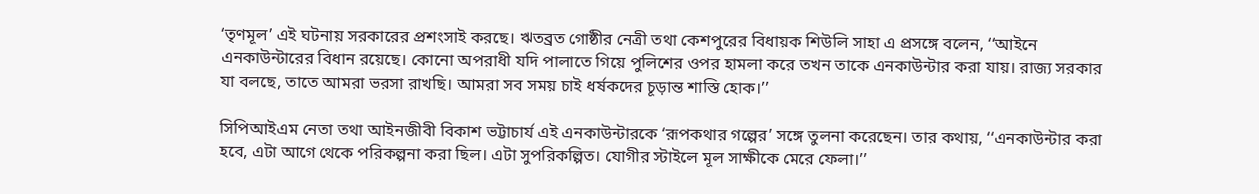‘তৃণমূল’ এই ঘটনায় সরকারের প্রশংসাই করছে। ঋতব্রত গোষ্ঠীর নেত্রী তথা কেশপুরের বিধায়ক শিউলি সাহা এ প্রসঙ্গে বলেন, ‘‘আইনে এনকাউন্টারের বিধান রয়েছে। কোনো অপরাধী যদি পালাতে গিয়ে পুলিশের ওপর হামলা করে তখন তাকে এনকাউন্টার করা যায়। রাজ্য সরকার যা বলছে, তাতে আমরা ভরসা রাখছি। আমরা সব সময় চাই ধর্ষকদের চূড়ান্ত শাস্তি হোক।’’

সিপিআইএম নেতা তথা আইনজীবী বিকাশ ভট্টাচার্য এই এনকাউন্টারকে ‘রূপকথার গল্পের’ সঙ্গে তুলনা করেছেন। তার কথায়, ‘‘এনকাউন্টার করা হবে, এটা আগে থেকে পরিকল্পনা করা ছিল। এটা সুপরিকল্পিত। যোগীর স্টাইলে মূল সাক্ষীকে মেরে ফেলা।’’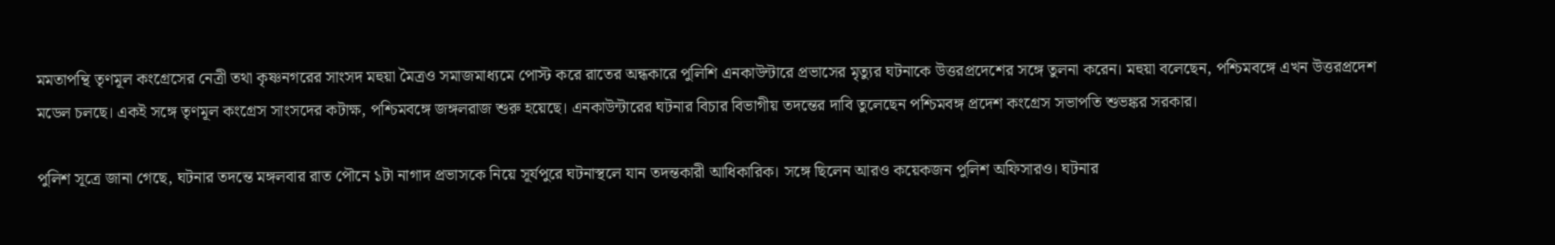মমতাপন্থি তৃণমূল কংগ্রেসের নেত্রী তথা কৃষ্ণনগরের সাংসদ মহুয়া মৈত্রও সমাজমাধ্যমে পোস্ট করে রাতের অন্ধকারে পুলিশি এনকাউন্টারে প্রভাসের মৃত্যুর ঘটনাকে উত্তরপ্রদেশের সঙ্গে তুলনা করেন। মহুয়া বলেছেন, পশ্চিমবঙ্গে এখন উত্তরপ্রদেশ মডেল চলছে। একই সঙ্গে তৃণমূল কংগ্রেস সাংসদের কটাক্ষ, পশ্চিমবঙ্গে জঙ্গলরাজ শুরু হয়েছে। এনকাউন্টারের ঘটনার বিচার বিভাগীয় তদন্তের দাবি তুলেছেন পশ্চিমবঙ্গ প্রদেশ কংগ্রেস সভাপতি শুভঙ্কর সরকার।

পুলিশ সূত্রে জানা গেছে, ঘটনার তদন্তে মঙ্গলবার রাত পৌনে ১টা নাগাদ প্রভাসকে নিয়ে সূর্যপুরে ঘটনাস্থলে যান তদন্তকারী আধিকারিক। সঙ্গে ছিলেন আরও কয়েকজন পুলিশ অফিসারও। ঘটনার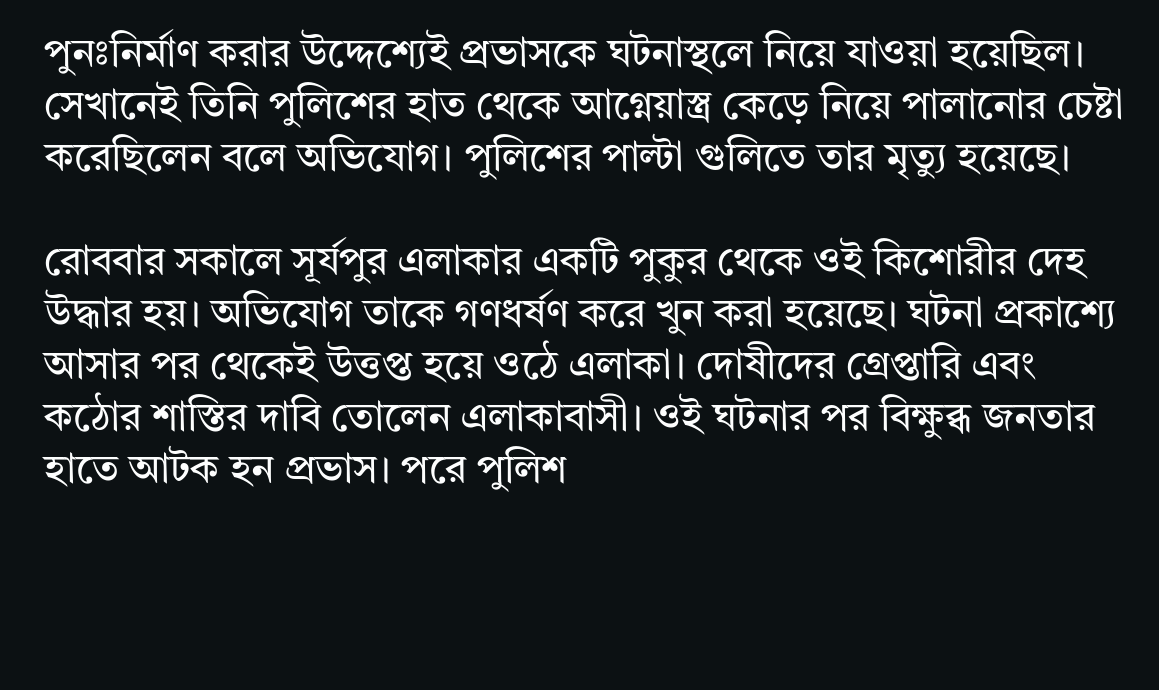পুনঃনির্মাণ করার উদ্দেশ্যেই প্রভাসকে ঘটনাস্থলে নিয়ে যাওয়া হয়েছিল। সেখানেই তিনি পুলিশের হাত থেকে আগ্নেয়াস্ত্র কেড়ে নিয়ে পালানোর চেষ্টা করেছিলেন বলে অভিযোগ। পুলিশের পাল্টা গুলিতে তার মৃত্যু হয়েছে।

রোববার সকালে সূর্যপুর এলাকার একটি পুকুর থেকে ওই কিশোরীর দেহ উদ্ধার হয়। অভিযোগ তাকে গণধর্ষণ করে খুন করা হয়েছে। ঘটনা প্রকাশ্যে আসার পর থেকেই উত্তপ্ত হয়ে ওঠে এলাকা। দোষীদের গ্রেপ্তারি এবং কঠোর শাস্তির দাবি তোলেন এলাকাবাসী। ওই ঘটনার পর বিক্ষুব্ধ জনতার হাতে আটক হন প্রভাস। পরে পুলিশ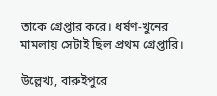তাকে গ্রেপ্তার করে। ধর্ষণ-খুনের মামলায় সেটাই ছিল প্রথম গ্রেপ্তারি।

উল্লেখ্য, বারুইপুরে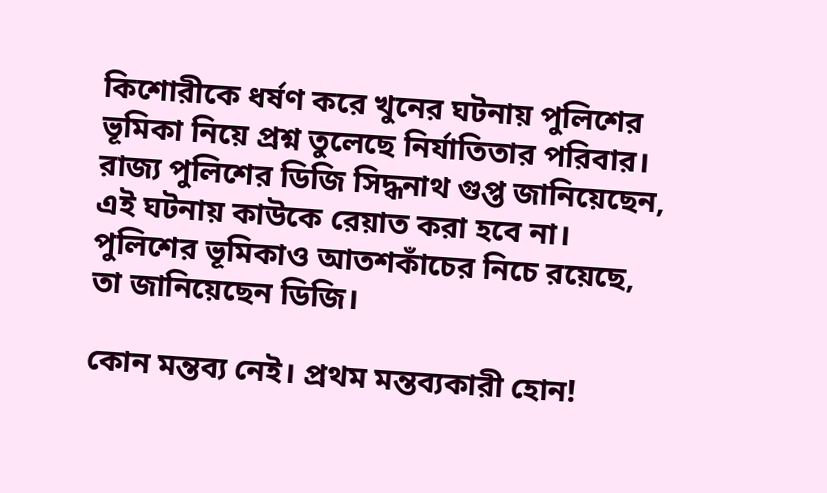কিশোরীকে ধর্ষণ করে খুনের ঘটনায় পুলিশের ভূমিকা নিয়ে প্রশ্ন তুলেছে নির্যাতিতার পরিবার। রাজ্য পুলিশের ডিজি সিদ্ধনাথ গুপ্ত জানিয়েছেন, এই ঘটনায় কাউকে রেয়াত করা হবে না। পুলিশের ভূমিকাও আতশকাঁচের নিচে রয়েছে, তা জানিয়েছেন ডিজি।

কোন মন্তব্য নেই। প্রথম মন্তব্যকারী হোন!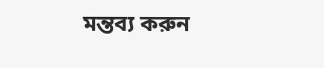মন্তব্য করুন